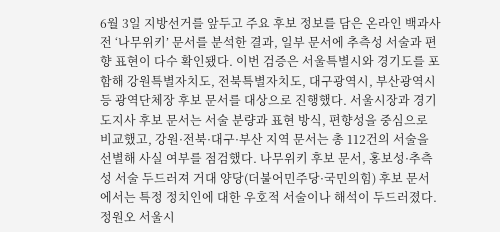6월 3일 지방선거를 앞두고 주요 후보 정보를 담은 온라인 백과사전 ‘나무위키’ 문서를 분석한 결과, 일부 문서에 추측성 서술과 편향 표현이 다수 확인됐다. 이번 검증은 서울특별시와 경기도를 포함해 강원특별자치도, 전북특별자치도, 대구광역시, 부산광역시 등 광역단체장 후보 문서를 대상으로 진행했다. 서울시장과 경기도지사 후보 문서는 서술 분량과 표현 방식, 편향성을 중심으로 비교했고, 강원·전북·대구·부산 지역 문서는 총 112건의 서술을 선별해 사실 여부를 점검했다. 나무위키 후보 문서, 홍보성·추측성 서술 두드러져 거대 양당(더불어민주당·국민의힘) 후보 문서에서는 특정 정치인에 대한 우호적 서술이나 해석이 두드러졌다. 정원오 서울시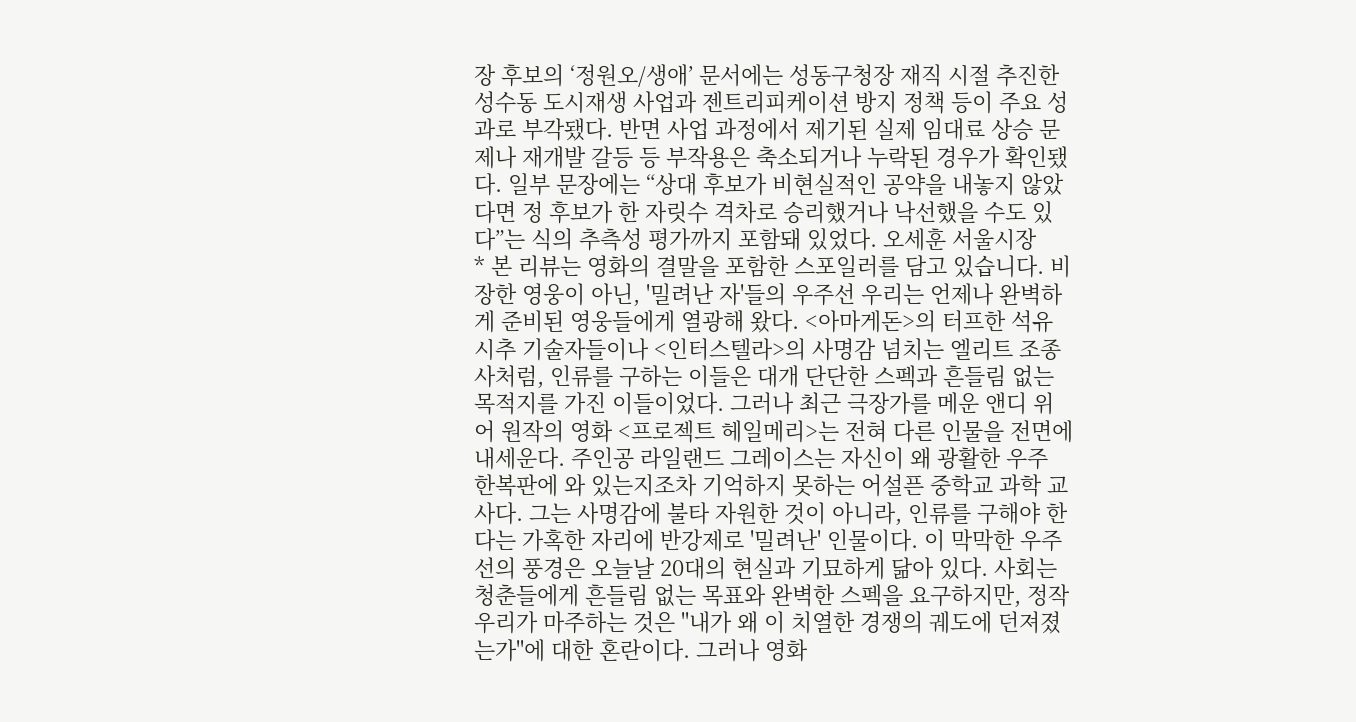장 후보의 ‘정원오/생애’ 문서에는 성동구청장 재직 시절 추진한 성수동 도시재생 사업과 젠트리피케이션 방지 정책 등이 주요 성과로 부각됐다. 반면 사업 과정에서 제기된 실제 임대료 상승 문제나 재개발 갈등 등 부작용은 축소되거나 누락된 경우가 확인됐다. 일부 문장에는 “상대 후보가 비현실적인 공약을 내놓지 않았다면 정 후보가 한 자릿수 격차로 승리했거나 낙선했을 수도 있다”는 식의 추측성 평가까지 포함돼 있었다. 오세훈 서울시장
* 본 리뷰는 영화의 결말을 포함한 스포일러를 담고 있습니다. 비장한 영웅이 아닌, '밀려난 자'들의 우주선 우리는 언제나 완벽하게 준비된 영웅들에게 열광해 왔다. <아마게돈>의 터프한 석유 시추 기술자들이나 <인터스텔라>의 사명감 넘치는 엘리트 조종사처럼, 인류를 구하는 이들은 대개 단단한 스펙과 흔들림 없는 목적지를 가진 이들이었다. 그러나 최근 극장가를 메운 앤디 위어 원작의 영화 <프로젝트 헤일메리>는 전혀 다른 인물을 전면에 내세운다. 주인공 라일랜드 그레이스는 자신이 왜 광활한 우주 한복판에 와 있는지조차 기억하지 못하는 어설픈 중학교 과학 교사다. 그는 사명감에 불타 자원한 것이 아니라, 인류를 구해야 한다는 가혹한 자리에 반강제로 '밀려난' 인물이다. 이 막막한 우주선의 풍경은 오늘날 20대의 현실과 기묘하게 닮아 있다. 사회는 청춘들에게 흔들림 없는 목표와 완벽한 스펙을 요구하지만, 정작 우리가 마주하는 것은 "내가 왜 이 치열한 경쟁의 궤도에 던져졌는가"에 대한 혼란이다. 그러나 영화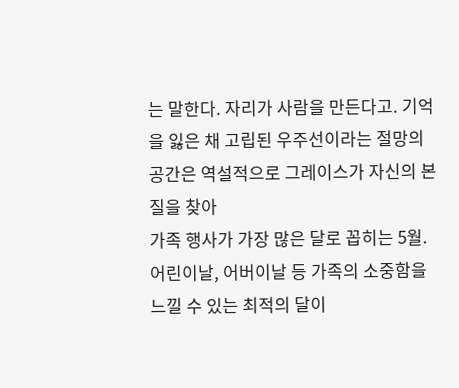는 말한다. 자리가 사람을 만든다고. 기억을 잃은 채 고립된 우주선이라는 절망의 공간은 역설적으로 그레이스가 자신의 본질을 찾아
가족 행사가 가장 많은 달로 꼽히는 5월. 어린이날, 어버이날 등 가족의 소중함을 느낄 수 있는 최적의 달이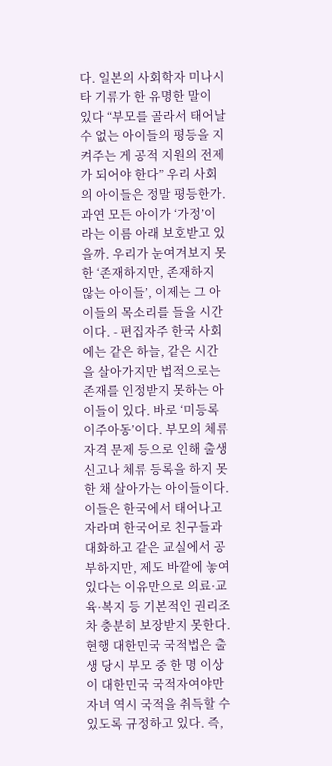다. 일본의 사회학자 미나시타 기류가 한 유명한 말이 있다 “부모를 골라서 태어날 수 없는 아이들의 평등을 지켜주는 게 공적 지원의 전제가 되어야 한다” 우리 사회의 아이들은 정말 평등한가. 과연 모든 아이가 ‘가정’이라는 이름 아래 보호받고 있을까. 우리가 눈여겨보지 못한 ‘존재하지만, 존재하지 않는 아이들’, 이제는 그 아이들의 목소리를 들을 시간이다. - 편집자주 한국 사회에는 같은 하늘, 같은 시간을 살아가지만 법적으로는 존재를 인정받지 못하는 아이들이 있다. 바로 ‘미등록 이주아동’이다. 부모의 체류 자격 문제 등으로 인해 출생 신고나 체류 등록을 하지 못한 채 살아가는 아이들이다. 이들은 한국에서 태어나고 자라며 한국어로 친구들과 대화하고 같은 교실에서 공부하지만, 제도 바깥에 놓여 있다는 이유만으로 의료·교육·복지 등 기본적인 권리조차 충분히 보장받지 못한다. 현행 대한민국 국적법은 출생 당시 부모 중 한 명 이상이 대한민국 국적자여야만 자녀 역시 국적을 취득할 수 있도록 규정하고 있다. 즉,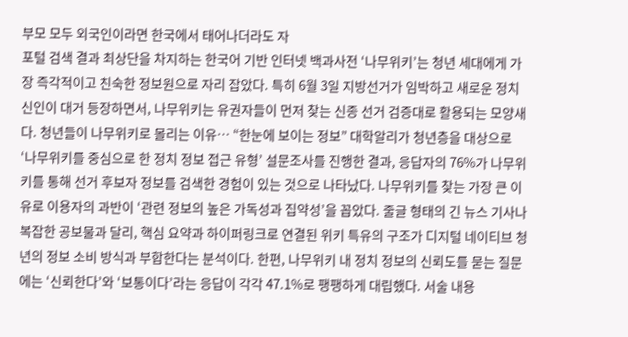부모 모두 외국인이라면 한국에서 태어나더라도 자
포털 검색 결과 최상단을 차지하는 한국어 기반 인터넷 백과사전 ‘나무위키’는 청년 세대에게 가장 즉각적이고 친숙한 정보원으로 자리 잡았다. 특히 6월 3일 지방선거가 임박하고 새로운 정치 신인이 대거 등장하면서, 나무위키는 유권자들이 먼저 찾는 신종 선거 검증대로 활용되는 모양새다. 청년들이 나무위키로 몰리는 이유… “한눈에 보이는 정보” 대학알리가 청년층을 대상으로 ‘나무위키를 중심으로 한 정치 정보 접근 유형’ 설문조사를 진행한 결과, 응답자의 76%가 나무위키를 통해 선거 후보자 정보를 검색한 경험이 있는 것으로 나타났다. 나무위키를 찾는 가장 큰 이유로 이용자의 과반이 ‘관련 정보의 높은 가독성과 집약성’을 꼽았다. 줄글 형태의 긴 뉴스 기사나 복잡한 공보물과 달리, 핵심 요약과 하이퍼링크로 연결된 위키 특유의 구조가 디지털 네이티브 청년의 정보 소비 방식과 부합한다는 분석이다. 한편, 나무위키 내 정치 정보의 신뢰도를 묻는 질문에는 ‘신뢰한다’와 ‘보통이다’라는 응답이 각각 47.1%로 팽팽하게 대립했다. 서술 내용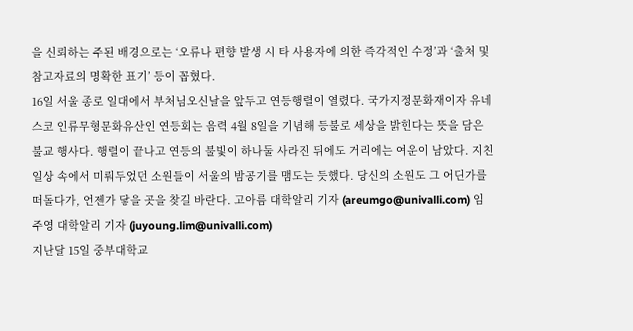을 신뢰하는 주된 배경으로는 ‘오류나 편향 발생 시 타 사용자에 의한 즉각적인 수정’과 ‘출처 및 참고자료의 명확한 표기’ 등이 꼽혔다.
16일 서울 종로 일대에서 부처님오신날을 앞두고 연등행렬이 열렸다. 국가지정문화재이자 유네스코 인류무형문화유산인 연등회는 음력 4월 8일을 기념해 등불로 세상을 밝힌다는 뜻을 담은 불교 행사다. 행렬이 끝나고 연등의 불빛이 하나둘 사라진 뒤에도 거리에는 여운이 남았다. 지친 일상 속에서 미뤄두었던 소원들이 서울의 밤공기를 맴도는 듯했다. 당신의 소원도 그 어딘가를 떠돌다가, 언젠가 닿을 곳을 찾길 바란다. 고아름 대학알리 기자 (areumgo@univalli.com) 임주영 대학알리 기자 (juyoung.lim@univalli.com)
지난달 15일 중부대학교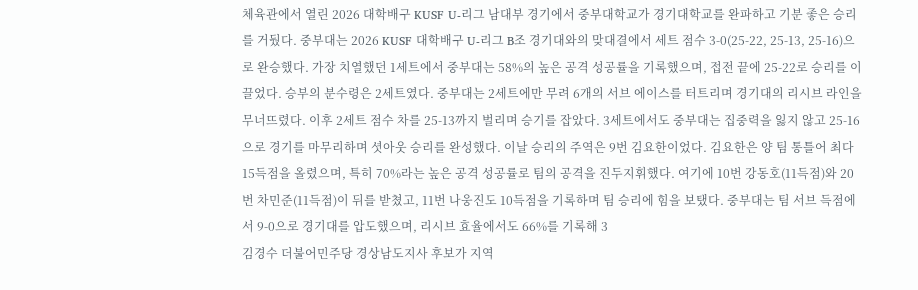체육관에서 열린 2026 대학배구 KUSF U-리그 남대부 경기에서 중부대학교가 경기대학교를 완파하고 기분 좋은 승리를 거뒀다. 중부대는 2026 KUSF 대학배구 U-리그 B조 경기대와의 맞대결에서 세트 점수 3-0(25-22, 25-13, 25-16)으로 완승했다. 가장 치열했던 1세트에서 중부대는 58%의 높은 공격 성공률을 기록했으며, 접전 끝에 25-22로 승리를 이끌었다. 승부의 분수령은 2세트였다. 중부대는 2세트에만 무려 6개의 서브 에이스를 터트리며 경기대의 리시브 라인을 무너뜨렸다. 이후 2세트 점수 차를 25-13까지 벌리며 승기를 잡았다. 3세트에서도 중부대는 집중력을 잃지 않고 25-16으로 경기를 마무리하며 셧아웃 승리를 완성했다. 이날 승리의 주역은 9번 김요한이었다. 김요한은 양 팀 통틀어 최다 15득점을 올렸으며, 특히 70%라는 높은 공격 성공률로 팀의 공격을 진두지휘했다. 여기에 10번 강동호(11득점)와 20번 차민준(11득점)이 뒤를 받쳤고, 11번 나웅진도 10득점을 기록하며 팀 승리에 힘을 보탰다. 중부대는 팀 서브 득점에서 9-0으로 경기대를 압도했으며, 리시브 효율에서도 66%를 기록해 3
김경수 더불어민주당 경상남도지사 후보가 지역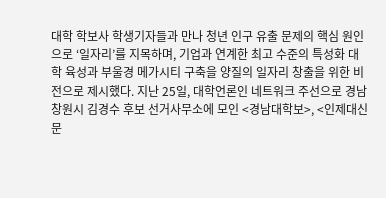대학 학보사 학생기자들과 만나 청년 인구 유출 문제의 핵심 원인으로 ‘일자리’를 지목하며, 기업과 연계한 최고 수준의 특성화 대학 육성과 부울경 메가시티 구축을 양질의 일자리 창출을 위한 비전으로 제시했다. 지난 25일, 대학언론인 네트워크 주선으로 경남 창원시 김경수 후보 선거사무소에 모인 <경남대학보>, <인제대신문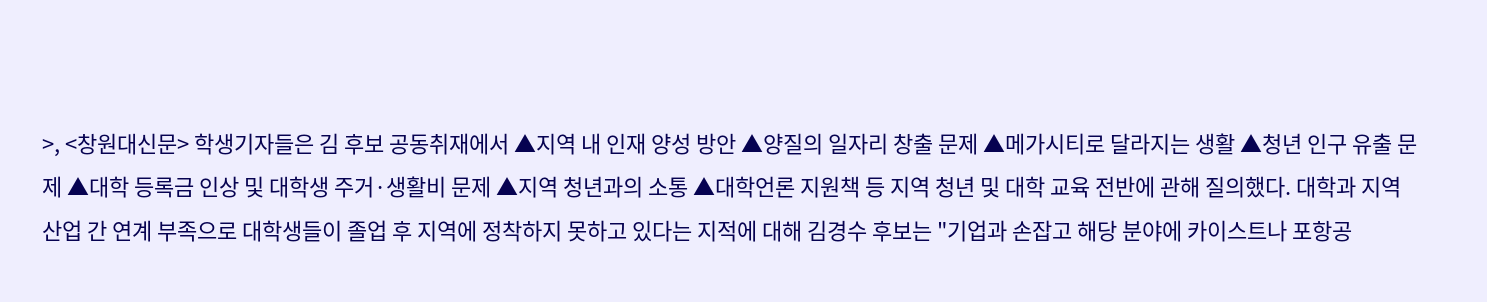>, <창원대신문> 학생기자들은 김 후보 공동취재에서 ▲지역 내 인재 양성 방안 ▲양질의 일자리 창출 문제 ▲메가시티로 달라지는 생활 ▲청년 인구 유출 문제 ▲대학 등록금 인상 및 대학생 주거·생활비 문제 ▲지역 청년과의 소통 ▲대학언론 지원책 등 지역 청년 및 대학 교육 전반에 관해 질의했다. 대학과 지역 산업 간 연계 부족으로 대학생들이 졸업 후 지역에 정착하지 못하고 있다는 지적에 대해 김경수 후보는 "기업과 손잡고 해당 분야에 카이스트나 포항공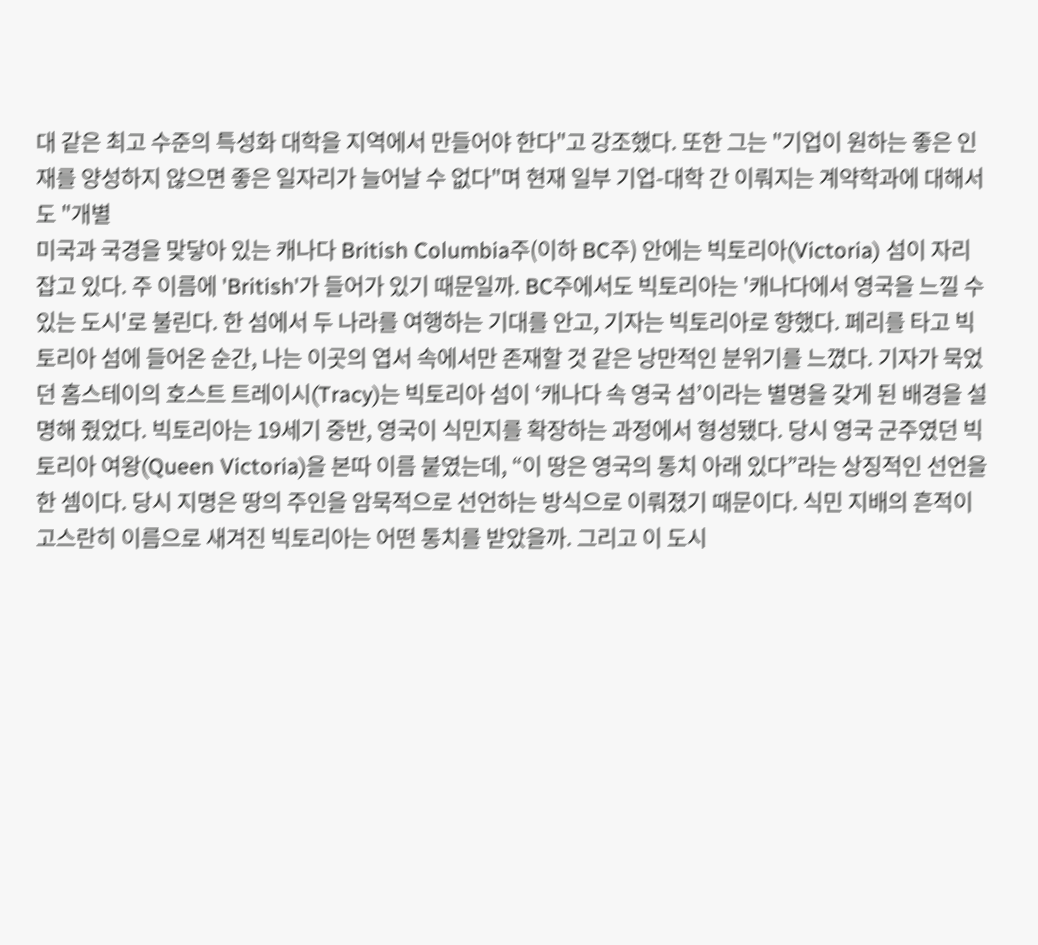대 같은 최고 수준의 특성화 대학을 지역에서 만들어야 한다"고 강조했다. 또한 그는 "기업이 원하는 좋은 인재를 양성하지 않으면 좋은 일자리가 늘어날 수 없다"며 현재 일부 기업-대학 간 이뤄지는 계약학과에 대해서도 "개별
미국과 국경을 맞닿아 있는 캐나다 British Columbia주(이하 BC주) 안에는 빅토리아(Victoria) 섬이 자리 잡고 있다. 주 이름에 'British'가 들어가 있기 때문일까. BC주에서도 빅토리아는 '캐나다에서 영국을 느낄 수 있는 도시'로 불린다. 한 섬에서 두 나라를 여행하는 기대를 안고, 기자는 빅토리아로 향했다. 페리를 타고 빅토리아 섬에 들어온 순간, 나는 이곳의 엽서 속에서만 존재할 것 같은 낭만적인 분위기를 느꼈다. 기자가 묵었던 홈스테이의 호스트 트레이시(Tracy)는 빅토리아 섬이 ‘캐나다 속 영국 섬’이라는 별명을 갖게 된 배경을 설명해 줬었다. 빅토리아는 19세기 중반, 영국이 식민지를 확장하는 과정에서 형성됐다. 당시 영국 군주였던 빅토리아 여왕(Queen Victoria)을 본따 이름 붙였는데, “이 땅은 영국의 통치 아래 있다”라는 상징적인 선언을 한 셈이다. 당시 지명은 땅의 주인을 암묵적으로 선언하는 방식으로 이뤄졌기 때문이다. 식민 지배의 흔적이 고스란히 이름으로 새겨진 빅토리아는 어떤 통치를 받았을까. 그리고 이 도시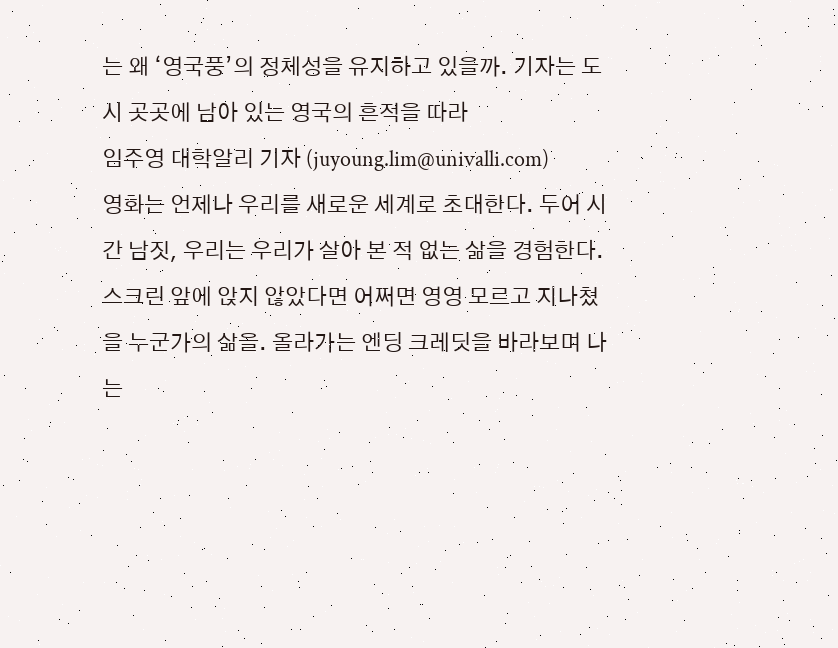는 왜 ‘영국풍’의 정체성을 유지하고 있을까. 기자는 도시 곳곳에 남아 있는 영국의 흔적을 따라
임주영 대학알리 기자 (juyoung.lim@univalli.com)
영화는 언제나 우리를 새로운 세계로 초대한다. 두어 시간 남짓, 우리는 우리가 살아 본 적 없는 삶을 경험한다. 스크린 앞에 앉지 않았다면 어쩌면 영영 모르고 지나쳤을 누군가의 삶을. 올라가는 엔딩 크레딧을 바라보며 나는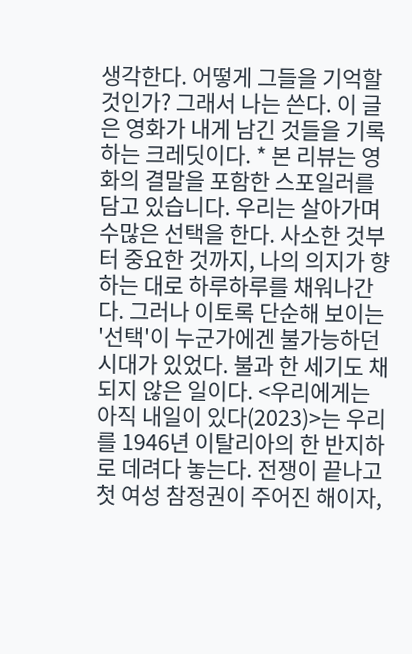생각한다. 어떻게 그들을 기억할 것인가? 그래서 나는 쓴다. 이 글은 영화가 내게 남긴 것들을 기록하는 크레딧이다. * 본 리뷰는 영화의 결말을 포함한 스포일러를 담고 있습니다. 우리는 살아가며 수많은 선택을 한다. 사소한 것부터 중요한 것까지, 나의 의지가 향하는 대로 하루하루를 채워나간다. 그러나 이토록 단순해 보이는 '선택'이 누군가에겐 불가능하던 시대가 있었다. 불과 한 세기도 채 되지 않은 일이다. <우리에게는 아직 내일이 있다(2023)>는 우리를 1946년 이탈리아의 한 반지하로 데려다 놓는다. 전쟁이 끝나고 첫 여성 참정권이 주어진 해이자,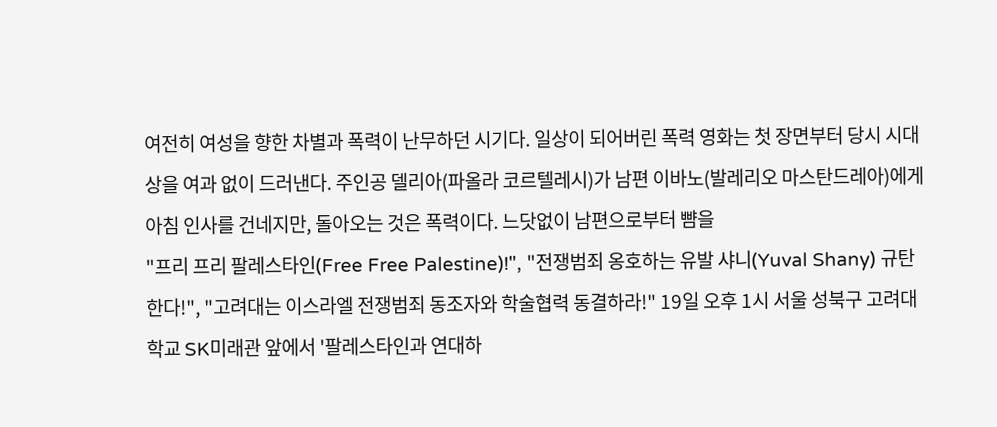여전히 여성을 향한 차별과 폭력이 난무하던 시기다. 일상이 되어버린 폭력 영화는 첫 장면부터 당시 시대상을 여과 없이 드러낸다. 주인공 델리아(파올라 코르텔레시)가 남편 이바노(발레리오 마스탄드레아)에게 아침 인사를 건네지만, 돌아오는 것은 폭력이다. 느닷없이 남편으로부터 뺨을
"프리 프리 팔레스타인(Free Free Palestine)!", "전쟁범죄 옹호하는 유발 샤니(Yuval Shany) 규탄한다!", "고려대는 이스라엘 전쟁범죄 동조자와 학술협력 동결하라!" 19일 오후 1시 서울 성북구 고려대학교 SK미래관 앞에서 '팔레스타인과 연대하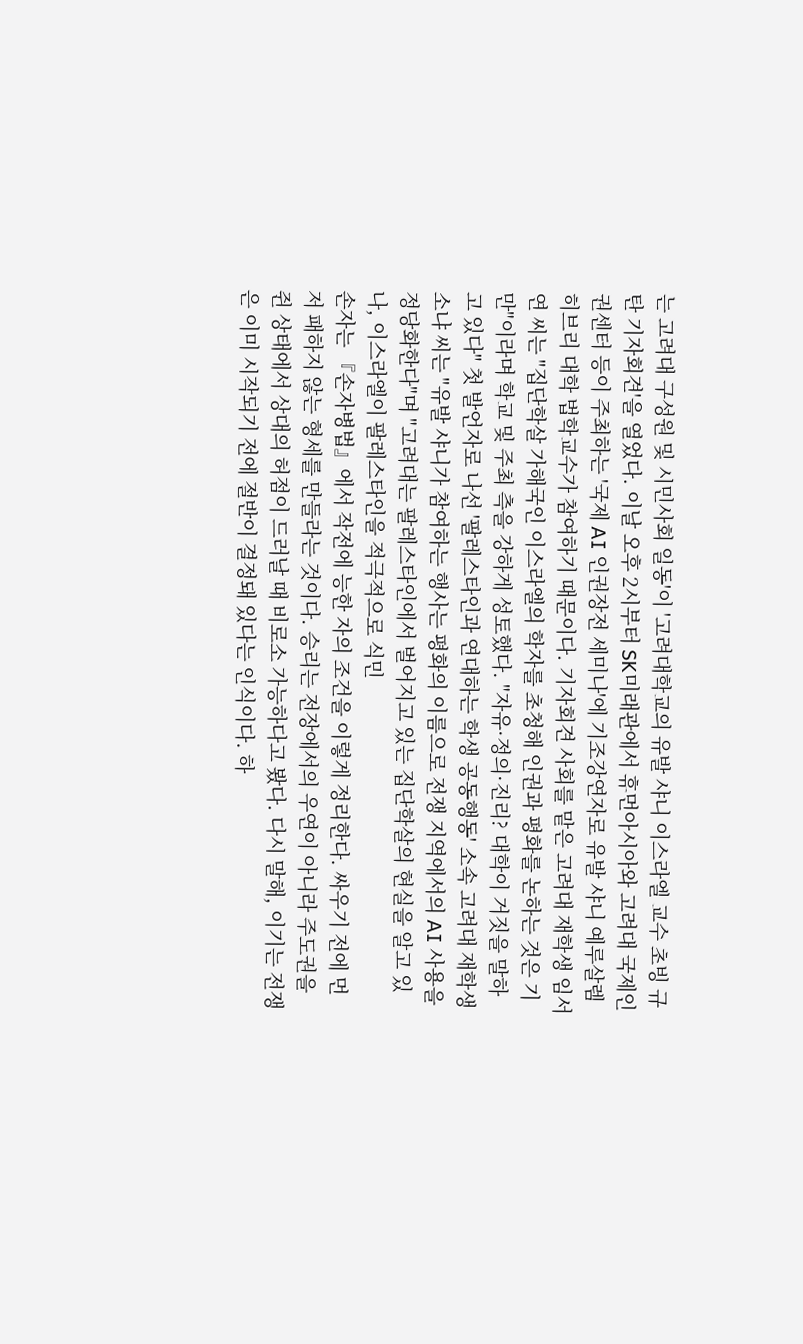는 고려대 구성원 및 시민사회 일동'이 '고려대학교의 유발 샤니 이스라엘 교수 초빙 규탄 기자회견'을 열었다. 이날 오후 2시부터 SK미래관에서 휴먼아시아와 고려대 국제인권센터 등이 주최하는 '국제 AI 인권장전 세미나'에 기조강연자로 유발 샤니 예루살렘 히브리 대학 법학교수가 참여하기 때문이다. 기자회견 사회를 맡은 고려대 재학생 임서연 씨는 "집단학살 가해국인 이스라엘의 학자를 초청해 인권과 평화를 논하는 것은 기만"이라며 학교 및 주최 측을 강하게 성토했다. "자유·정의·진리? 대학이 거짓을 말하고 있다" 첫 발언자로 나선 '팔레스타인과 연대하는 학생 공동행동' 소속 고려대 재학생 소냐 씨는 "유발 샤니가 참여하는 행사는 평화의 이름으로 전쟁 지역에서의 AI 사용을 정당화한다"며 "고려대는 팔레스타인에서 벌어지고 있는 집단학살의 현실을 알고 있나, 이스라엘이 팔레스타인을 적극적으로 식민
손자는 『손자병법』에서 작전에 능한 자의 조건을 이렇게 정리한다. 싸우기 전에 먼저 패하지 않는 형세를 만들라는 것이다. 승리는 전장에서의 우연이 아니라 주도권을 쥔 상태에서 상대의 허점이 드러날 때 비로소 가능하다고 봤다. 다시 말해, 이기는 전쟁은 이미 시작되기 전에 절반이 결정돼 있다는 인식이다. 하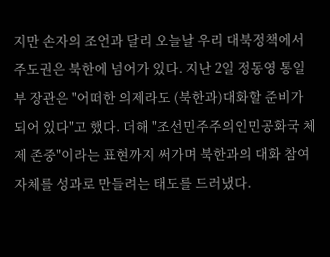지만 손자의 조언과 달리 오늘날 우리 대북정책에서 주도권은 북한에 넘어가 있다. 지난 2일 정동영 통일부 장관은 "어떠한 의제라도 (북한과)대화할 준비가 되어 있다"고 했다. 더해 "조선민주주의인민공화국 체제 존중"이라는 표현까지 써가며 북한과의 대화 참여 자체를 성과로 만들려는 태도를 드러냈다.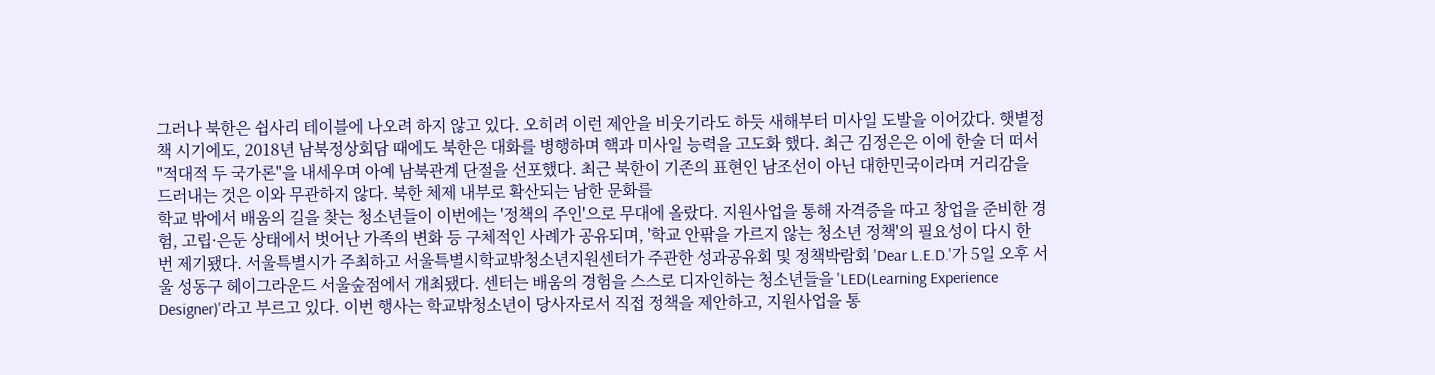그러나 북한은 쉽사리 테이블에 나오려 하지 않고 있다. 오히려 이런 제안을 비웃기라도 하듯 새해부터 미사일 도발을 이어갔다. 햇볕정책 시기에도, 2018년 남북정상회담 때에도 북한은 대화를 병행하며 핵과 미사일 능력을 고도화 했다. 최근 김정은은 이에 한술 더 떠서 "적대적 두 국가론"을 내세우며 아예 남북관계 단절을 선포했다. 최근 북한이 기존의 표현인 남조선이 아닌 대한민국이라며 거리감을 드러내는 것은 이와 무관하지 않다. 북한 체제 내부로 확산되는 남한 문화를
학교 밖에서 배움의 길을 찾는 청소년들이 이번에는 '정책의 주인'으로 무대에 올랐다. 지원사업을 통해 자격증을 따고 창업을 준비한 경험, 고립·은둔 상태에서 벗어난 가족의 변화 등 구체적인 사례가 공유되며, '학교 안팎을 가르지 않는 청소년 정책'의 필요성이 다시 한 번 제기됐다. 서울특별시가 주최하고 서울특별시학교밖청소년지원센터가 주관한 성과공유회 및 정책박람회 'Dear L.E.D.'가 5일 오후 서울 성동구 헤이그라운드 서울숲점에서 개최됐다. 센터는 배움의 경험을 스스로 디자인하는 청소년들을 'LED(Learning Experience Designer)'라고 부르고 있다. 이번 행사는 학교밖청소년이 당사자로서 직접 정책을 제안하고, 지원사업을 통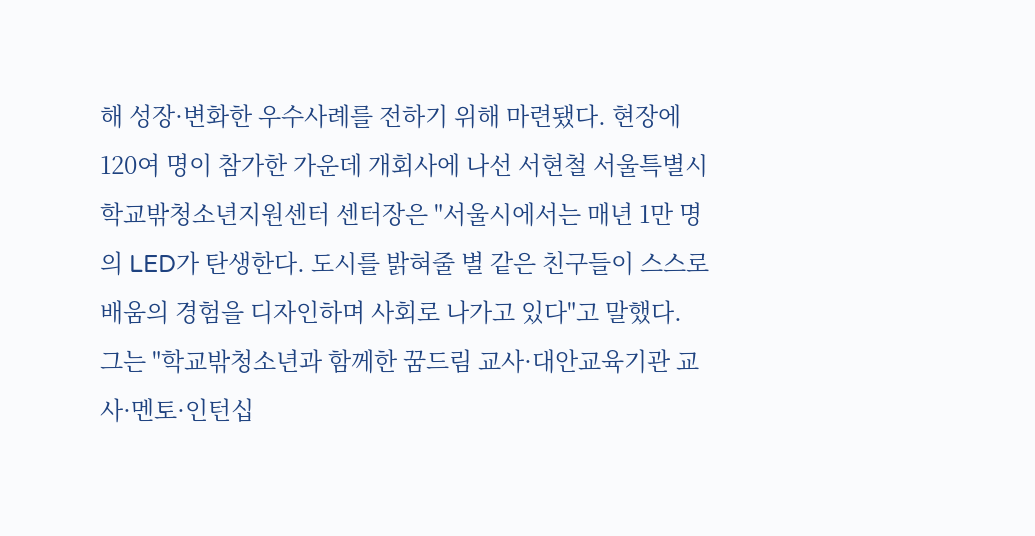해 성장·변화한 우수사례를 전하기 위해 마련됐다. 현장에 120여 명이 참가한 가운데 개회사에 나선 서현철 서울특별시학교밖청소년지원센터 센터장은 "서울시에서는 매년 1만 명의 LED가 탄생한다. 도시를 밝혀줄 별 같은 친구들이 스스로 배움의 경험을 디자인하며 사회로 나가고 있다"고 말했다. 그는 "학교밖청소년과 함께한 꿈드림 교사·대안교육기관 교사·멘토·인턴십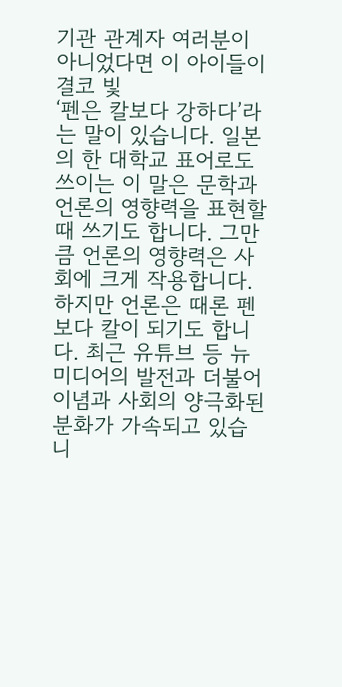기관 관계자 여러분이 아니었다면 이 아이들이 결코 빛
‘펜은 칼보다 강하다’라는 말이 있습니다. 일본의 한 대학교 표어로도 쓰이는 이 말은 문학과 언론의 영향력을 표현할 때 쓰기도 합니다. 그만큼 언론의 영향력은 사회에 크게 작용합니다. 하지만 언론은 때론 펜보다 칼이 되기도 합니다. 최근 유튜브 등 뉴미디어의 발전과 더불어 이념과 사회의 양극화된 분화가 가속되고 있습니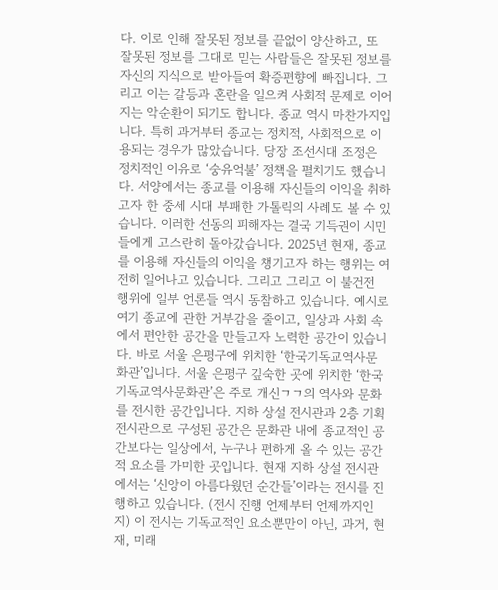다. 이로 인해 잘못된 정보를 끝없이 양산하고, 또 잘못된 정보를 그대로 믿는 사람들은 잘못된 정보를 자신의 지식으로 받아들여 확증편향에 빠집니다. 그리고 이는 갈등과 혼란을 일으켜 사회적 문제로 이어지는 악순환이 되기도 합니다. 종교 역시 마찬가지입니다. 특히 과거부터 종교는 정치적, 사회적으로 이용되는 경우가 많았습니다. 당장 조선시대 조정은 정치적인 이유로 ‘숭유억불’ 정책을 펼치기도 했습니다. 서양에서는 종교를 이용해 자신들의 이익을 취하고자 한 중세 시대 부패한 가톨릭의 사례도 볼 수 있습니다. 이러한 선동의 피해자는 결국 기득권이 시민들에게 고스란히 돌아갔습니다. 2025년 현재, 종교를 이용해 자신들의 이익을 챙기고자 하는 행위는 여전히 일어나고 있습니다. 그리고 그리고 이 불건전 행위에 일부 언론들 역시 동참하고 있습니다. 예시로
여기 종교에 관한 거부감을 줄이고, 일상과 사회 속에서 편안한 공간을 만들고자 노력한 공간이 있습니다. 바로 서울 은평구에 위치한 ‘한국기독교역사문화관’입니다. 서울 은평구 깊숙한 곳에 위치한 ‘한국기독교역사문화관’은 주로 개신ㄱㄱ의 역사와 문화를 전시한 공간입니다. 지하 상설 전시관과 2층 기획전시관으로 구성된 공간은 문화관 내에 종교적인 공간보다는 일상에서, 누구나 편하게 올 수 있는 공간적 요소를 가미한 곳입니다. 현재 지하 상설 전시관에서는 ‘신앙이 아름다웠던 순간들’이라는 전시를 진행하고 있습니다. (전시 진행 언제부터 언제까지인지) 이 전시는 기독교적인 요소뿐만이 아닌, 과거, 현재, 미래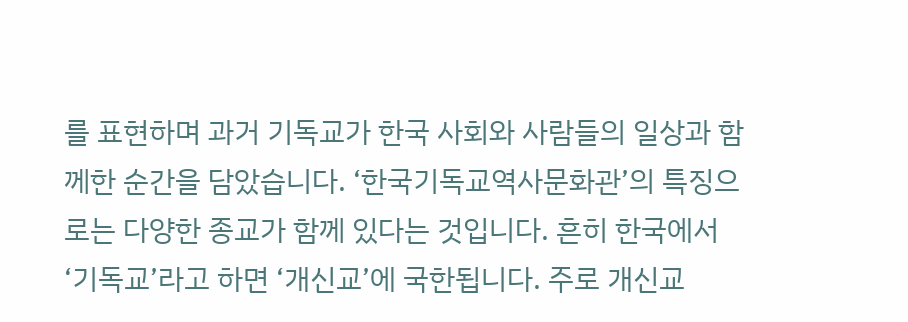를 표현하며 과거 기독교가 한국 사회와 사람들의 일상과 함께한 순간을 담았습니다. ‘한국기독교역사문화관’의 특징으로는 다양한 종교가 함께 있다는 것입니다. 흔히 한국에서 ‘기독교’라고 하면 ‘개신교’에 국한됩니다. 주로 개신교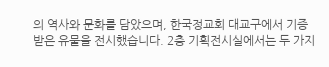의 역사와 문화를 담았으며, 한국정교회 대교구에서 기증받은 유물을 전시했습니다. 2층 기획전시실에서는 두 가지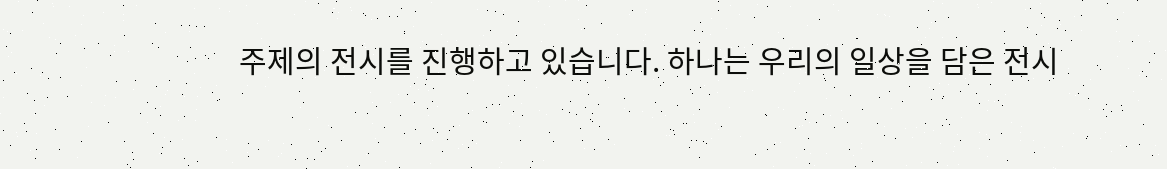주제의 전시를 진행하고 있습니다. 하나는 우리의 일상을 담은 전시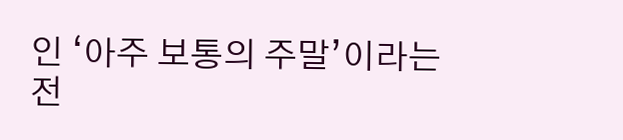인 ‘아주 보통의 주말’이라는 전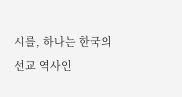시를, 하나는 한국의 선교 역사인